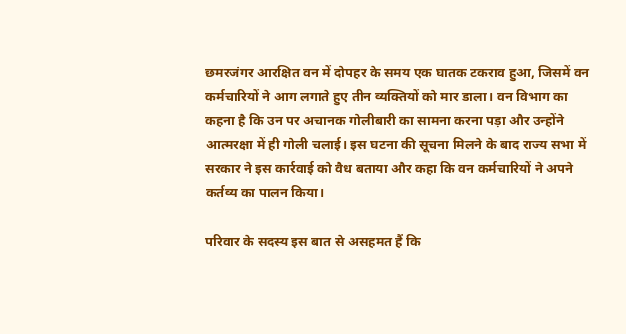छमरजंगर आरक्षित वन में दोपहर के समय एक घातक टकराव हुआ, जिसमें वन कर्मचारियों ने आग लगाते हुए तीन व्यक्तियों को मार डाला। वन विभाग का कहना है कि उन पर अचानक गोलीबारी का सामना करना पड़ा और उन्होंने आत्मरक्षा में ही गोली चलाई। इस घटना की सूचना मिलने के बाद राज्य सभा में सरकार ने इस कार्रवाई को वैध बताया और कहा कि वन कर्मचारियों ने अपने कर्तव्य का पालन किया।

परिवार के सदस्य इस बात से असहमत हैं कि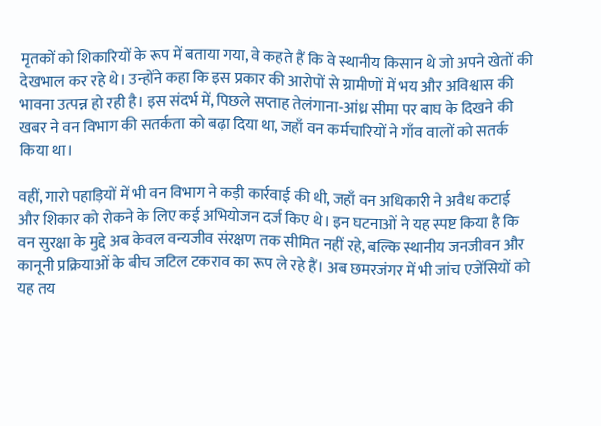मृतकों को शिकारियों के रूप में बताया गया, वे कहते हैं कि वे स्थानीय किसान थे जो अपने खेतों की देखभाल कर रहे थे। उन्होंने कहा कि इस प्रकार की आरोपों से ग्रामीणों में भय और अविश्वास की भावना उत्पन्न हो रही है। इस संदर्भ में, पिछले सप्ताह तेलंगाना‑आंध्र सीमा पर बाघ के दिखने की खबर ने वन विभाग की सतर्कता को बढ़ा दिया था, जहाँ वन कर्मचारियों ने गाँव वालों को सतर्क किया था।

वहीं, गारो पहाड़ियों में भी वन विभाग ने कड़ी कार्रवाई की थी, जहाँ वन अधिकारी ने अवैध कटाई और शिकार को रोकने के लिए कई अभियोजन दर्ज किए थे। इन घटनाओं ने यह स्पष्ट किया है कि वन सुरक्षा के मुद्दे अब केवल वन्यजीव संरक्षण तक सीमित नहीं रहे, बल्कि स्थानीय जनजीवन और कानूनी प्रक्रियाओं के बीच जटिल टकराव का रूप ले रहे हैं। अब छमरजंगर में भी जांच एजेंसियों को यह तय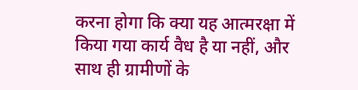करना होगा कि क्या यह आत्मरक्षा में किया गया कार्य वैध है या नहीं, और साथ ही ग्रामीणों के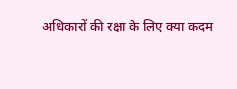अधिकारों की रक्षा के लिए क्या कदम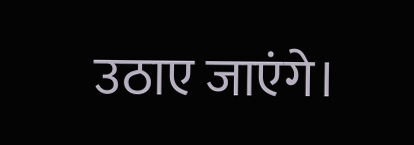उठाए जाएंगे।